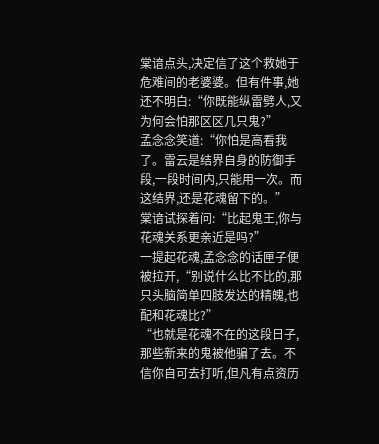棠谙点头,决定信了这个救她于危难间的老婆婆。但有件事,她还不明白:“你既能纵雷劈人,又为何会怕那区区几只鬼?”
孟念念笑道:“你怕是高看我了。雷云是结界自身的防御手段,一段时间内,只能用一次。而这结界,还是花魂留下的。”
棠谙试探着问:“比起鬼王,你与花魂关系更亲近是吗?”
一提起花魂,孟念念的话匣子便被拉开,“别说什么比不比的,那只头脑简单四肢发达的精魄,也配和花魂比?”
“也就是花魂不在的这段日子,那些新来的鬼被他骗了去。不信你自可去打听,但凡有点资历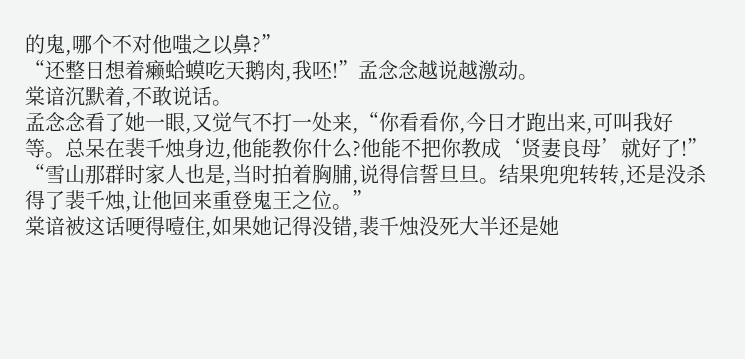的鬼,哪个不对他嗤之以鼻?”
“还整日想着癞蛤蟆吃天鹅肉,我呸!”孟念念越说越激动。
棠谙沉默着,不敢说话。
孟念念看了她一眼,又觉气不打一处来,“你看看你,今日才跑出来,可叫我好等。总呆在裴千烛身边,他能教你什么?他能不把你教成‘贤妻良母’就好了!”
“雪山那群时家人也是,当时拍着胸脯,说得信誓旦旦。结果兜兜转转,还是没杀得了裴千烛,让他回来重登鬼王之位。”
棠谙被这话哽得噎住,如果她记得没错,裴千烛没死大半还是她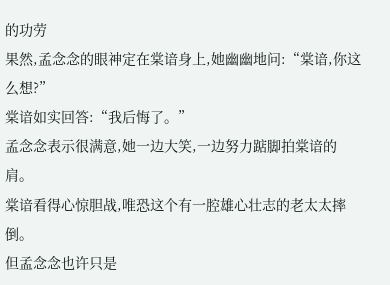的功劳
果然,孟念念的眼神定在棠谙身上,她幽幽地问:“棠谙,你这么想?”
棠谙如实回答:“我后悔了。”
孟念念表示很满意,她一边大笑,一边努力踮脚拍棠谙的肩。
棠谙看得心惊胆战,唯恐这个有一腔雄心壮志的老太太摔倒。
但孟念念也许只是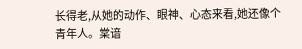长得老,从她的动作、眼神、心态来看,她还像个青年人。棠谙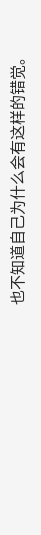也不知道自己为什么会有这样的错觉。